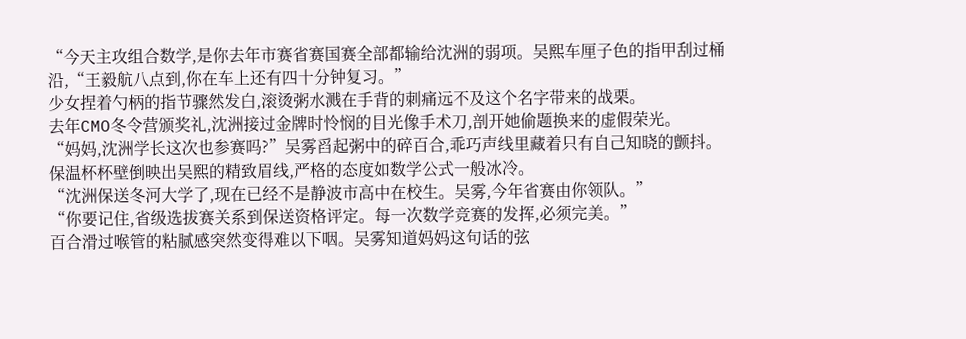“今天主攻组合数学,是你去年市赛省赛国赛全部都输给沈洲的弱项。吴熙车厘子色的指甲刮过桶沿,“王毅航八点到,你在车上还有四十分钟复习。”
少女捏着勺柄的指节骤然发白,滚烫粥水溅在手背的刺痛远不及这个名字带来的战栗。
去年CMO冬令营颁奖礼,沈洲接过金牌时怜悯的目光像手术刀,剖开她偷题换来的虚假荣光。
“妈妈,沈洲学长这次也参赛吗?”吴雾舀起粥中的碎百合,乖巧声线里藏着只有自己知晓的颤抖。
保温杯杯壁倒映出吴熙的精致眉线,严格的态度如数学公式一般冰冷。
“沈洲保送冬河大学了,现在已经不是静波市高中在校生。吴雾,今年省赛由你领队。”
“你要记住,省级选拔赛关系到保送资格评定。每一次数学竞赛的发挥,必须完美。”
百合滑过喉管的粘腻感突然变得难以下咽。吴雾知道妈妈这句话的弦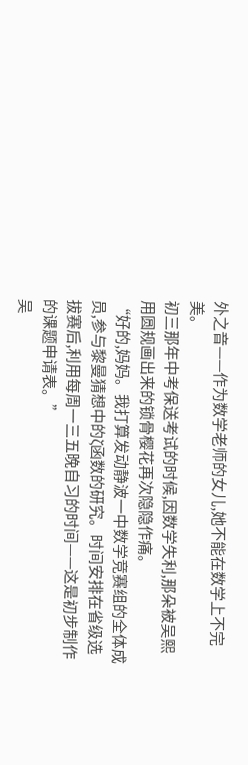外之音——作为数学老师的女儿,她不能在数学上不完美。
初三那年中考保送考试的时候,因数学失利,那朵被吴熙用圆规画出来的锁骨樱花再次隐隐作痛。
“好的,妈妈。我打算发动静波一中数学竞赛组的全体成员,参与黎曼猜想中的ζ函数的研究。时间安排在省级选拔赛后,利用每周一三五晚自习的时间——这是初步制作的课题申请表。”
吴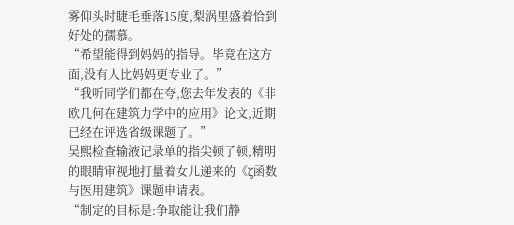雾仰头时睫毛垂落15度,梨涡里盛着恰到好处的孺慕。
“希望能得到妈妈的指导。毕竟在这方面,没有人比妈妈更专业了。”
“我听同学们都在夸,您去年发表的《非欧几何在建筑力学中的应用》论文,近期已经在评选省级课题了。”
吴熙检查输液记录单的指尖顿了顿,精明的眼睛审视地打量着女儿递来的《ζ函数与医用建筑》课题申请表。
“制定的目标是:争取能让我们静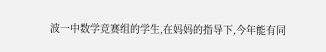波一中数学竞赛组的学生,在妈妈的指导下,今年能有同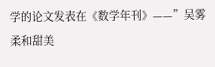学的论文发表在《数学年刊》——”吴雾柔和甜美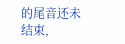的尾音还未结束,